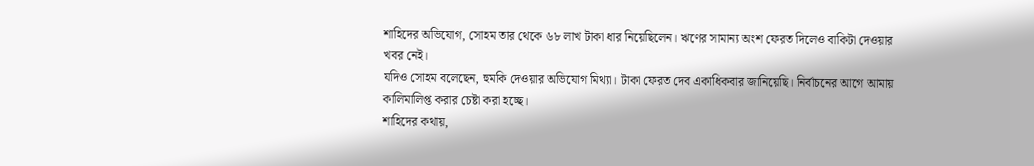শাহিদের অভিযোগ, সোহম তার থেকে ৬৮ লাখ টাকা ধার নিয়েছিলেন। ঋণের সামান্য অংশ ফেরত দিলেও বাকিটা দেওয়ার খবর নেই।
যদিও সোহম বলেছেন, হুমকি দেওয়ার অভিযোগ মিথ্যা। টাকা ফেরত দেব একাধিকবার জানিয়েছি। নির্বাচনের আগে আমায় কালিমালিপ্ত করার চেষ্টা করা হচ্ছে।
শাহিদের কথায়,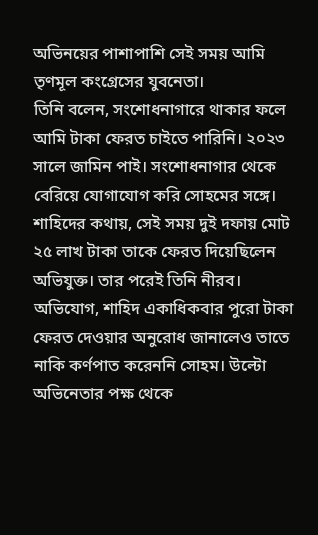অভিনয়ের পাশাপাশি সেই সময় আমি তৃণমূল কংগ্রেসের যুবনেতা।
তিনি বলেন, সংশোধনাগারে থাকার ফলে আমি টাকা ফেরত চাইতে পারিনি। ২০২৩ সালে জামিন পাই। সংশোধনাগার থেকে বেরিয়ে যোগাযোগ করি সোহমের সঙ্গে।
শাহিদের কথায়, সেই সময় দুই দফায় মোট ২৫ লাখ টাকা তাকে ফেরত দিয়েছিলেন অভিযুক্ত। তার পরেই তিনি নীরব।
অভিযোগ, শাহিদ একাধিকবার পুরো টাকা ফেরত দেওয়ার অনুরোধ জানালেও তাতে নাকি কর্ণপাত করেননি সোহম। উল্টো অভিনেতার পক্ষ থেকে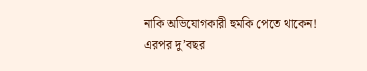নাকি অভিযোগকারী হুমকি পেতে থাকেন!
এরপর দু’বছর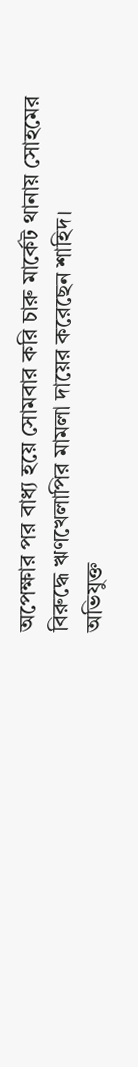অপেক্ষার পর বাধ্য হয়ে সোমবার করি চারু মার্কেট থানায় সোহমের বিরুদ্ধে ঋণখেলাপির মামলা দায়ের করেছেন শাহিদ।
অভিযুক্ত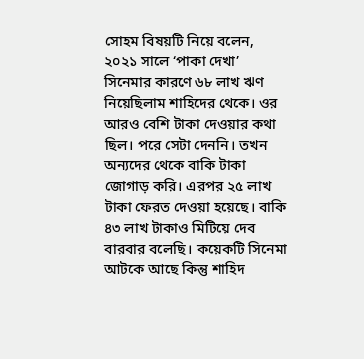সোহম বিষয়টি নিয়ে বলেন, ২০২১ সালে ‘পাকা দেখা’ সিনেমার কারণে ৬৮ লাখ ঋণ নিয়েছিলাম শাহিদের থেকে। ওর আরও বেশি টাকা দেওয়ার কথা ছিল। পরে সেটা দেননি। তখন অন্যদের থেকে বাকি টাকা জোগাড় করি। এরপর ২৫ লাখ টাকা ফেরত দেওয়া হয়েছে। বাকি ৪৩ লাখ টাকাও মিটিয়ে দেব বারবার বলেছি। কয়েকটি সিনেমা আটকে আছে কিন্তু শাহিদ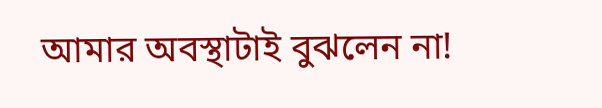আমার অবস্থাটাই বুঝলেন না!